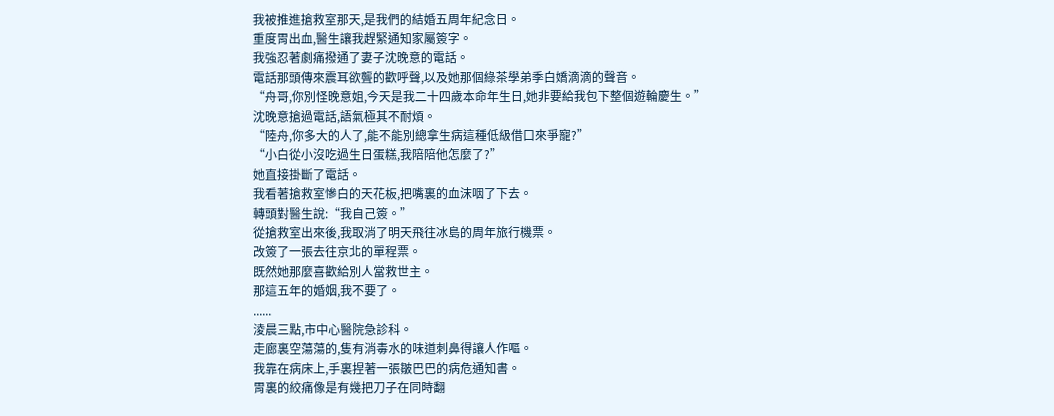我被推進搶救室那天,是我們的結婚五周年紀念日。
重度胃出血,醫生讓我趕緊通知家屬簽字。
我強忍著劇痛撥通了妻子沈晚意的電話。
電話那頭傳來震耳欲聾的歡呼聲,以及她那個綠茶學弟季白嬌滴滴的聲音。
“舟哥,你別怪晚意姐,今天是我二十四歲本命年生日,她非要給我包下整個遊輪慶生。”
沈晚意搶過電話,語氣極其不耐煩。
“陸舟,你多大的人了,能不能別總拿生病這種低級借口來爭寵?”
“小白從小沒吃過生日蛋糕,我陪陪他怎麼了?”
她直接掛斷了電話。
我看著搶救室慘白的天花板,把嘴裏的血沫咽了下去。
轉頭對醫生說:“我自己簽。”
從搶救室出來後,我取消了明天飛往冰島的周年旅行機票。
改簽了一張去往京北的單程票。
既然她那麼喜歡給別人當救世主。
那這五年的婚姻,我不要了。
......
淩晨三點,市中心醫院急診科。
走廊裏空蕩蕩的,隻有消毒水的味道刺鼻得讓人作嘔。
我靠在病床上,手裏捏著一張皺巴巴的病危通知書。
胃裏的絞痛像是有幾把刀子在同時翻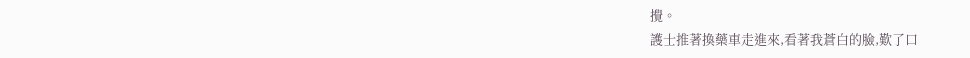攪。
護士推著換藥車走進來,看著我蒼白的臉,歎了口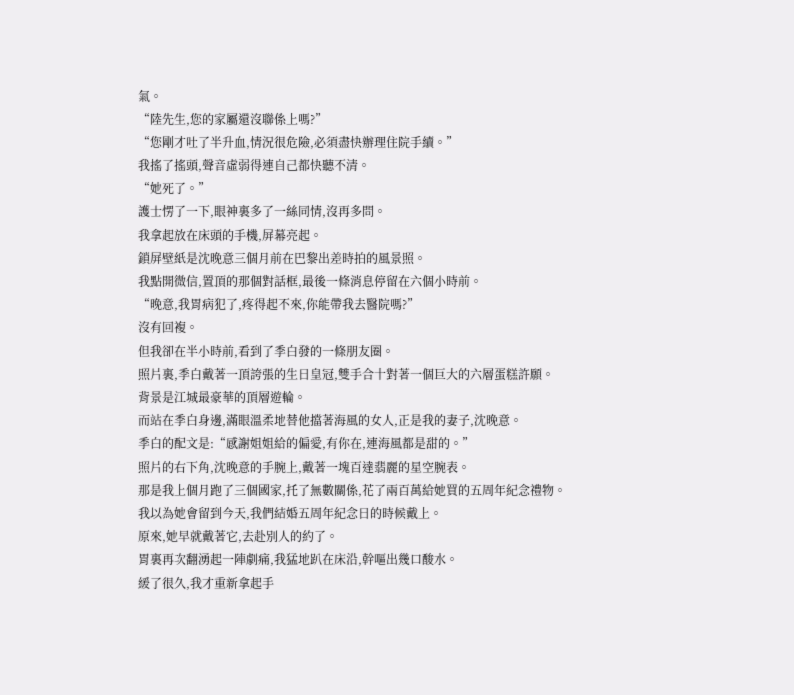氣。
“陸先生,您的家屬還沒聯係上嗎?”
“您剛才吐了半升血,情況很危險,必須盡快辦理住院手續。”
我搖了搖頭,聲音虛弱得連自己都快聽不清。
“她死了。”
護士愣了一下,眼神裏多了一絲同情,沒再多問。
我拿起放在床頭的手機,屏幕亮起。
鎖屏壁紙是沈晚意三個月前在巴黎出差時拍的風景照。
我點開微信,置頂的那個對話框,最後一條消息停留在六個小時前。
“晚意,我胃病犯了,疼得起不來,你能帶我去醫院嗎?”
沒有回複。
但我卻在半小時前,看到了季白發的一條朋友圈。
照片裏,季白戴著一頂誇張的生日皇冠,雙手合十對著一個巨大的六層蛋糕許願。
背景是江城最豪華的頂層遊輪。
而站在季白身邊,滿眼溫柔地替他擋著海風的女人,正是我的妻子,沈晚意。
季白的配文是:“感謝姐姐給的偏愛,有你在,連海風都是甜的。”
照片的右下角,沈晚意的手腕上,戴著一塊百達翡麗的星空腕表。
那是我上個月跑了三個國家,托了無數關係,花了兩百萬給她買的五周年紀念禮物。
我以為她會留到今天,我們結婚五周年紀念日的時候戴上。
原來,她早就戴著它,去赴別人的約了。
胃裏再次翻湧起一陣劇痛,我猛地趴在床沿,幹嘔出幾口酸水。
緩了很久,我才重新拿起手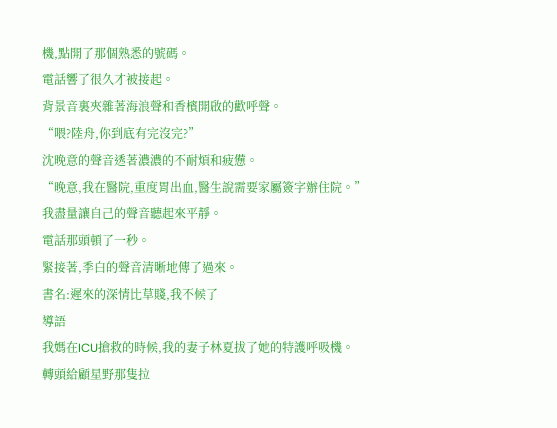機,點開了那個熟悉的號碼。
電話響了很久才被接起。
背景音裏夾雜著海浪聲和香檳開啟的歡呼聲。
“喂?陸舟,你到底有完沒完?”
沈晚意的聲音透著濃濃的不耐煩和疲憊。
“晚意,我在醫院,重度胃出血,醫生說需要家屬簽字辦住院。”
我盡量讓自己的聲音聽起來平靜。
電話那頭頓了一秒。
緊接著,季白的聲音清晰地傳了過來。
書名:遲來的深情比草賤,我不候了
導語
我媽在ICU搶救的時候,我的妻子林夏拔了她的特護呼吸機。
轉頭給顧星野那隻拉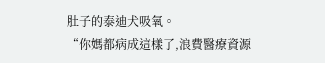肚子的泰迪犬吸氧。
“你媽都病成這樣了,浪費醫療資源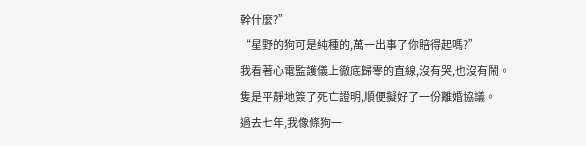幹什麼?”
“星野的狗可是純種的,萬一出事了你賠得起嗎?”
我看著心電監護儀上徹底歸零的直線,沒有哭,也沒有鬧。
隻是平靜地簽了死亡證明,順便擬好了一份離婚協議。
過去七年,我像條狗一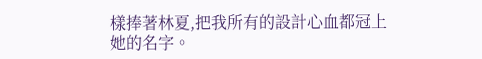樣捧著林夏,把我所有的設計心血都冠上她的名字。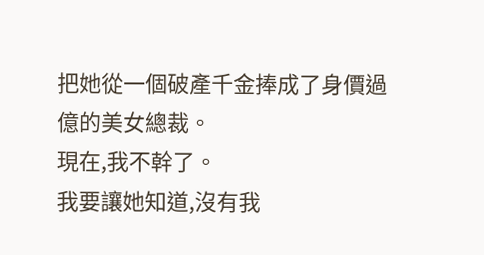把她從一個破產千金捧成了身價過億的美女總裁。
現在,我不幹了。
我要讓她知道,沒有我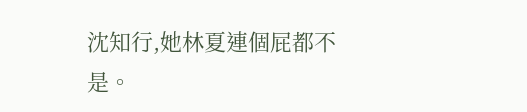沈知行,她林夏連個屁都不是。